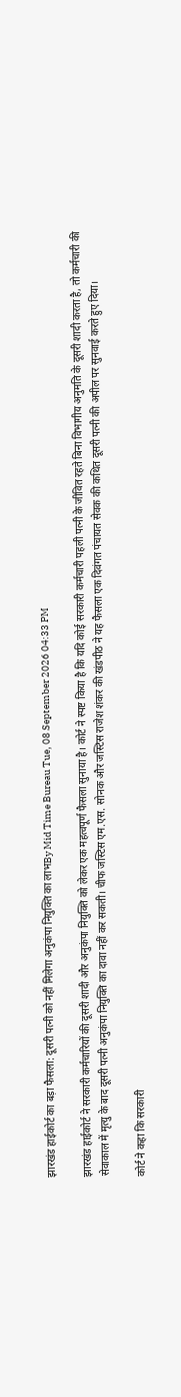झारखंड हाईकोर्ट का बड़ा फैसला: दूसरी पत्नी को नहीं मिलेगा अनुकंपा नियुक्ति का लाभBy Mid Time Bureau Tue, 08 September 2026 04:33 PM

झारखंड हाईकोर्ट ने सरकारी कर्मचारियों की दूसरी शादी और अनुकंपा नियुक्ति को लेकर एक महत्वपूर्ण फैसला सुनाया है। कोर्ट ने स्पष्ट किया है कि यदि कोई सरकारी कर्मचारी पहली पत्नी के जीवित रहते बिना विभागीय अनुमति के दूसरी शादी करता है, तो कर्मचारी की सेवाकाल में मृत्यु के बाद दूसरी पत्नी अनुकंपा नियुक्ति का दावा नहीं कर सकती। चीफ जस्टिस एम.एस. सोनक और जस्टिस राजेश शंकर की खंडपीठ ने यह फैसला एक दिवंगत पंचायत सेवक की कथित दूसरी पत्नी की अपील पर सुनवाई करते हुए दिया।

कोर्ट ने कहा कि सरकारी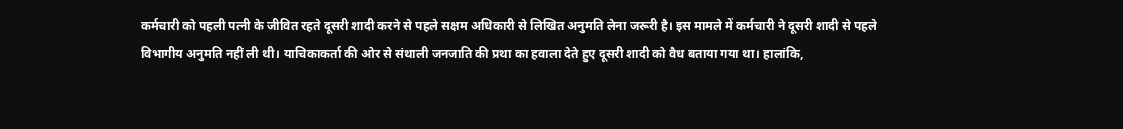कर्मचारी को पहली पत्नी के जीवित रहते दूसरी शादी करने से पहले सक्षम अधिकारी से लिखित अनुमति लेना जरूरी है। इस मामले में कर्मचारी ने दूसरी शादी से पहले विभागीय अनुमति नहीं ली थी। याचिकाकर्ता की ओर से संथाली जनजाति की प्रथा का हवाला देते हुए दूसरी शादी को वैध बताया गया था। हालांकि,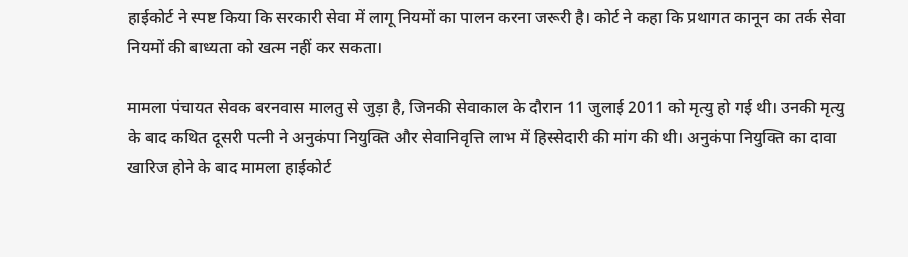हाईकोर्ट ने स्पष्ट किया कि सरकारी सेवा में लागू नियमों का पालन करना जरूरी है। कोर्ट ने कहा कि प्रथागत कानून का तर्क सेवा नियमों की बाध्यता को खत्म नहीं कर सकता।

मामला पंचायत सेवक बरनवास मालतु से जुड़ा है, जिनकी सेवाकाल के दौरान 11 जुलाई 2011 को मृत्यु हो गई थी। उनकी मृत्यु के बाद कथित दूसरी पत्नी ने अनुकंपा नियुक्ति और सेवानिवृत्ति लाभ में हिस्सेदारी की मांग की थी। अनुकंपा नियुक्ति का दावा खारिज होने के बाद मामला हाईकोर्ट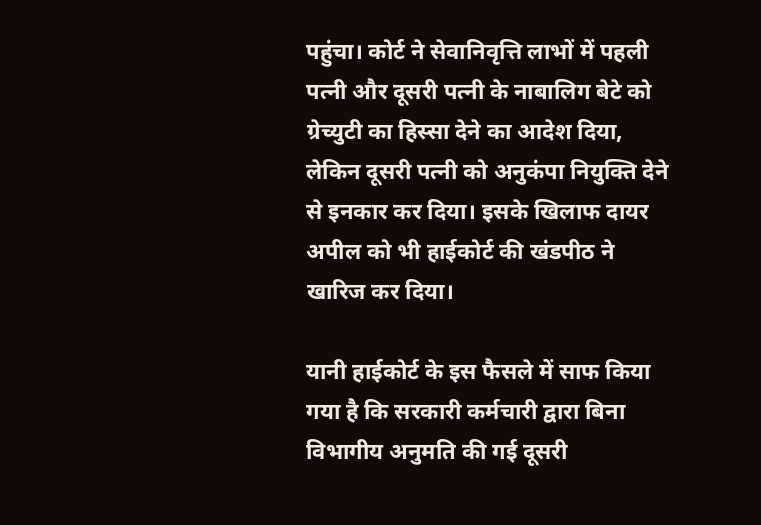पहुंचा। कोर्ट ने सेवानिवृत्ति लाभों में पहली पत्नी और दूसरी पत्नी के नाबालिग बेटे को ग्रेच्युटी का हिस्सा देने का आदेश दिया, लेकिन दूसरी पत्नी को अनुकंपा नियुक्ति देने से इनकार कर दिया। इसके खिलाफ दायर अपील को भी हाईकोर्ट की खंडपीठ ने खारिज कर दिया।

यानी हाईकोर्ट के इस फैसले में साफ किया गया है कि सरकारी कर्मचारी द्वारा बिना विभागीय अनुमति की गई दूसरी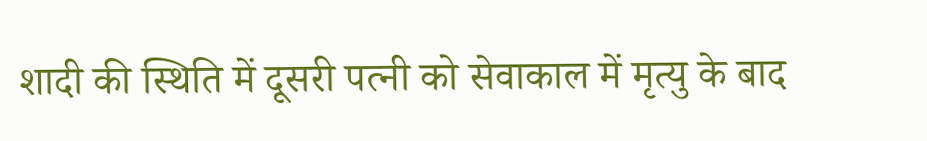शादी की स्थिति में दूसरी पत्नी को सेवाकाल में मृत्यु के बाद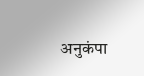अनुकंपा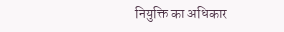नियुक्ति का अधिकार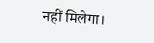नहीं मिलेगा।